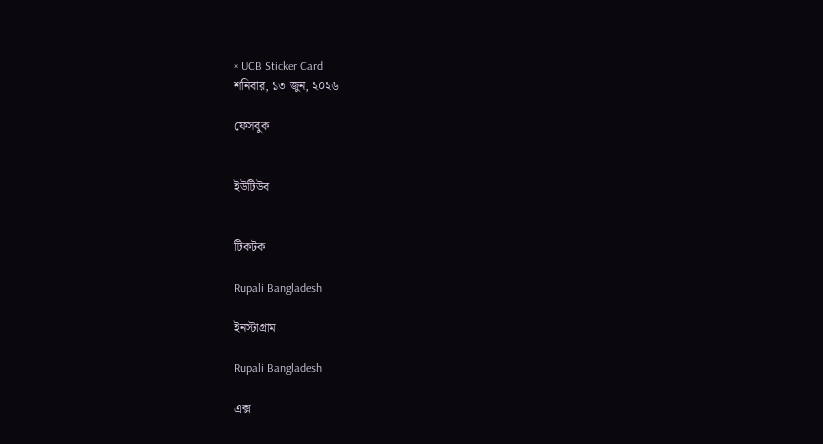× UCB Sticker Card
শনিবার, ১৩ জুন, ২০২৬

ফেসবুক


ইউটিউব


টিকটক

Rupali Bangladesh

ইনস্টাগ্রাম

Rupali Bangladesh

এক্স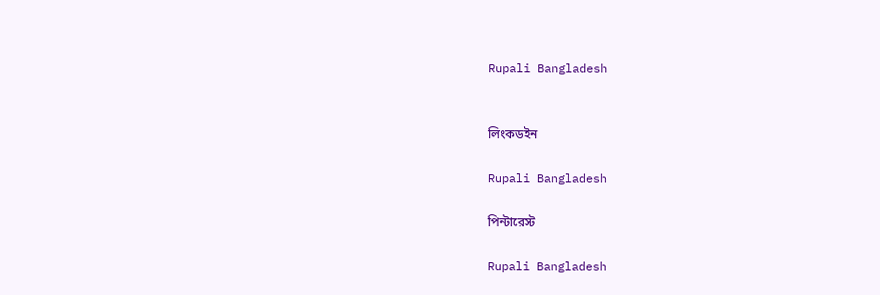Rupali Bangladesh


লিংকডইন

Rupali Bangladesh

পিন্টারেস্ট

Rupali Bangladesh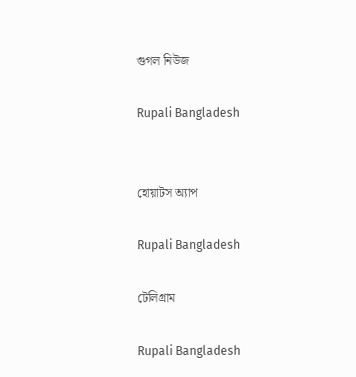গুগল নিউজ

Rupali Bangladesh


হোয়াটস অ্যাপ

Rupali Bangladesh

টেলিগ্রাম

Rupali Bangladesh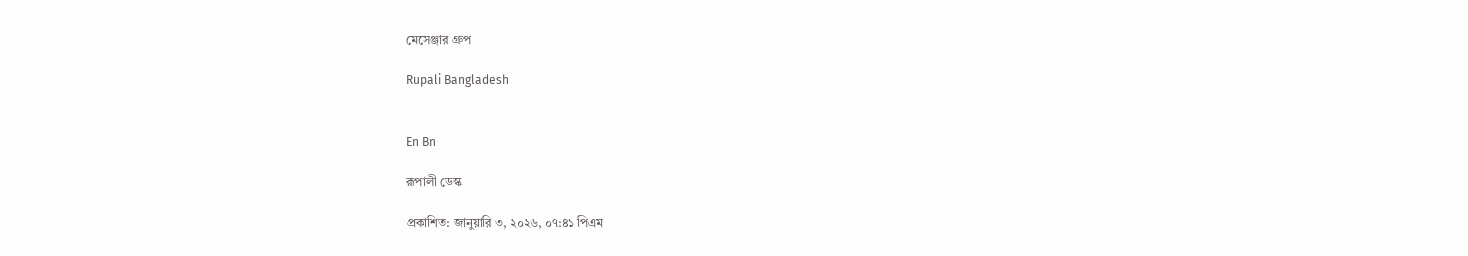মেসেঞ্জার গ্রুপ

Rupali Bangladesh


En Bn

রূপালী ডেস্ক

প্রকাশিত: জানুয়ারি ৩, ২০২৬, ০৭:৪১ পিএম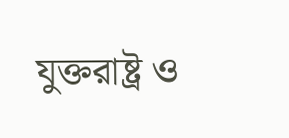যুক্তরাষ্ট্র ও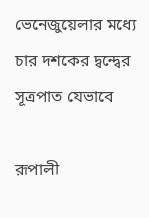ভেনেজুয়েলার মধ্যে চার দশকের দ্বন্দ্বের সূত্রপাত যেভাবে

রূপালী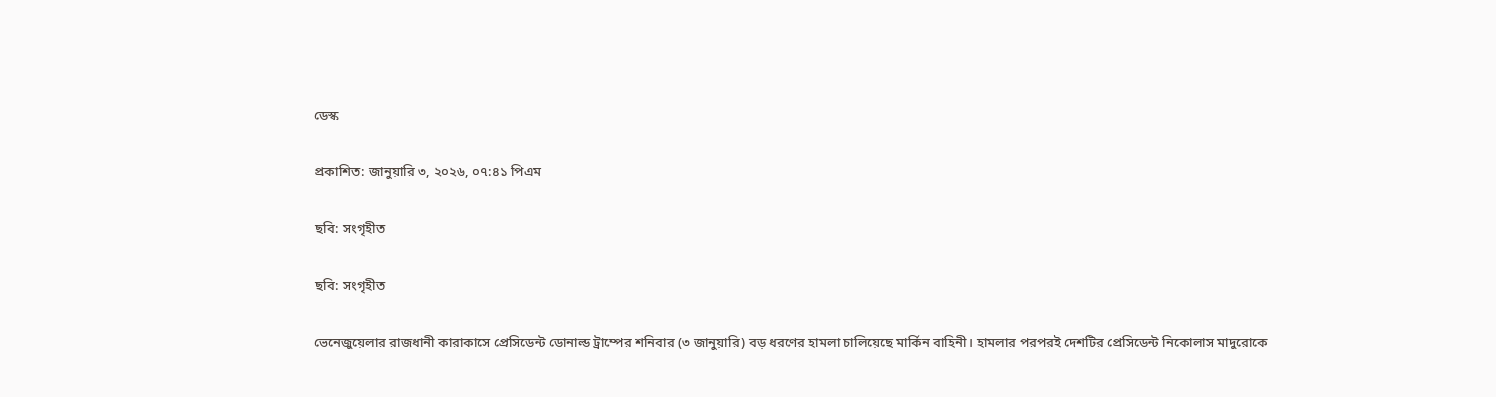ডেস্ক

প্রকাশিত: জানুয়ারি ৩, ২০২৬, ০৭:৪১ পিএম

ছবি: সংগৃহীত

ছবি: সংগৃহীত

ভেনেজুয়েলার রাজধানী কারাকাসে প্রেসিডেন্ট ডোনাল্ড ট্রাম্পের শনিবার (৩ জানুয়ারি) বড় ধরণের হামলা চালিয়েছে মার্কিন বাহিনী। হামলার পরপরই দেশটির প্রেসিডেন্ট নিকোলাস মাদুরোকে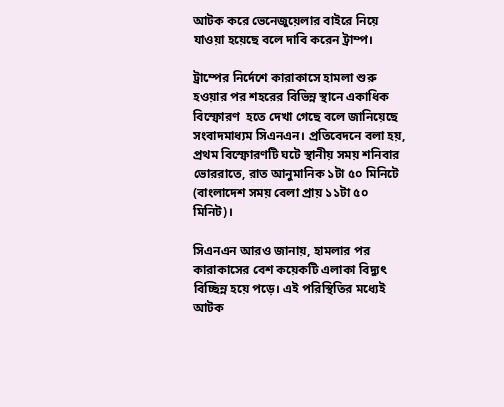আটক করে ভেনেজুয়েলার বাইরে নিয়ে যাওয়া হয়েছে বলে দাবি করেন ট্রাম্প।

ট্রাম্পের নির্দেশে কারাকাসে হামলা শুরু হওয়ার পর শহরের বিভিন্ন স্থানে একাধিক বিস্ফোরণ  হতে দেখা গেছে বলে জানিয়েছে সংবাদমাধ্যম সিএনএন। প্রতিবেদনে বলা হয়, প্রথম বিস্ফোরণটি ঘটে স্থানীয় সময় শনিবার ভোররাতে, রাত আনুমানিক ১টা ৫০ মিনিটে (বাংলাদেশ সময় বেলা প্রায় ১১টা ৫০ মিনিট)।

সিএনএন আরও জানায়, হামলার পর কারাকাসের বেশ কয়েকটি এলাকা বিদ্যুৎ বিচ্ছিন্ন হয়ে পড়ে। এই পরিস্থিতির মধ্যেই আটক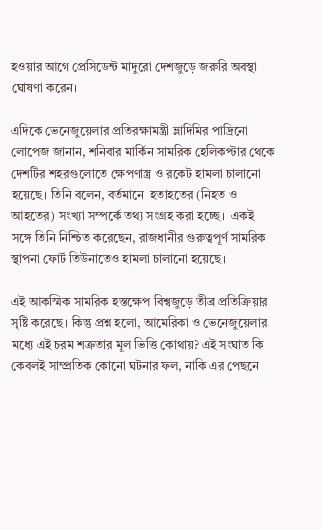হওয়ার আগে প্রেসিডেন্ট মাদুরো দেশজুড়ে জরুরি অবস্থা ঘোষণা করেন।

এদিকে ভেনেজুয়েলার প্রতিরক্ষামন্ত্রী ভ্লাদিমির পাদ্রিনো লোপেজ জানান, শনিবার মার্কিন সামরিক হেলিকপ্টার থেকে দেশটির শহরগুলোতে ক্ষেপণাস্ত্র ও রকেট হামলা চালানো হয়েছে। তিনি বলেন, বর্তমানে  হতাহতের (নিহত ও আহতের) সংখ্যা সম্পর্কে তথ্য সংগ্রহ করা হচ্ছে।  একই সঙ্গে তিনি নিশ্চিত করেছেন, রাজধানীর গুরুত্বপূর্ণ সামরিক স্থাপনা ফোর্ট তিউনাতেও হামলা চালানো হয়েছে।

এই আকস্মিক সামরিক হস্তক্ষেপ বিশ্বজুড়ে তীব্র প্রতিক্রিয়ার সৃষ্টি করেছে। কিন্তু প্রশ্ন হলো, আমেরিকা ও ভেনেজুয়েলার মধ্যে এই চরম শত্রুতার মূল ভিত্তি কোথায়? এই সংঘাত কি কেবলই সাম্প্রতিক কোনো ঘটনার ফল, নাকি এর পেছনে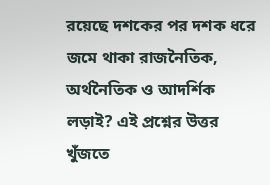রয়েছে দশকের পর দশক ধরে জমে থাকা রাজনৈতিক, অর্থনৈতিক ও আদর্শিক লড়াই? এই প্রশ্নের উত্তর খুঁজতে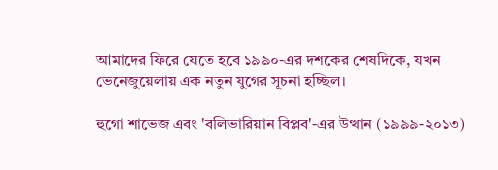আমাদের ফিরে যেতে হবে ১৯৯০-এর দশকের শেষদিকে, যখন ভেনেজুয়েলায় এক নতুন যুগের সূচনা হচ্ছিল।

হুগো শাভেজ এবং 'বলিভারিয়ান বিপ্লব'-এর উত্থান (১৯৯৯-২০১৩)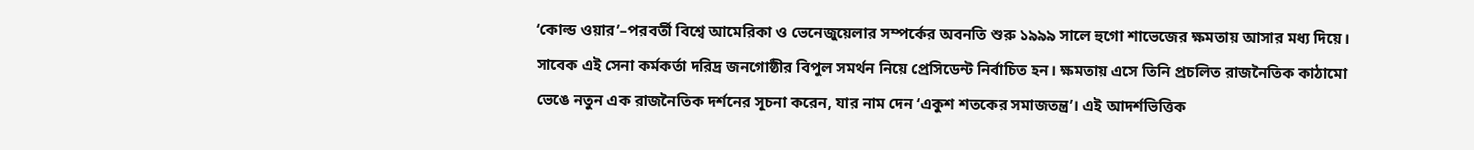‘কোল্ড ওয়ার’–পরবর্তী বিশ্বে আমেরিকা ও ভেনেজুয়েলার সম্পর্কের অবনতি শুরু ১৯৯৯ সালে হুগো শাভেজের ক্ষমতায় আসার মধ্য দিয়ে। সাবেক এই সেনা কর্মকর্তা দরিদ্র জনগোষ্ঠীর বিপুল সমর্থন নিয়ে প্রেসিডেন্ট নির্বাচিত হন। ক্ষমতায় এসে তিনি প্রচলিত রাজনৈতিক কাঠামো ভেঙে নতুন এক রাজনৈতিক দর্শনের সূচনা করেন, যার নাম দেন ‘একুশ শতকের সমাজতন্ত্র’। এই আদর্শভিত্তিক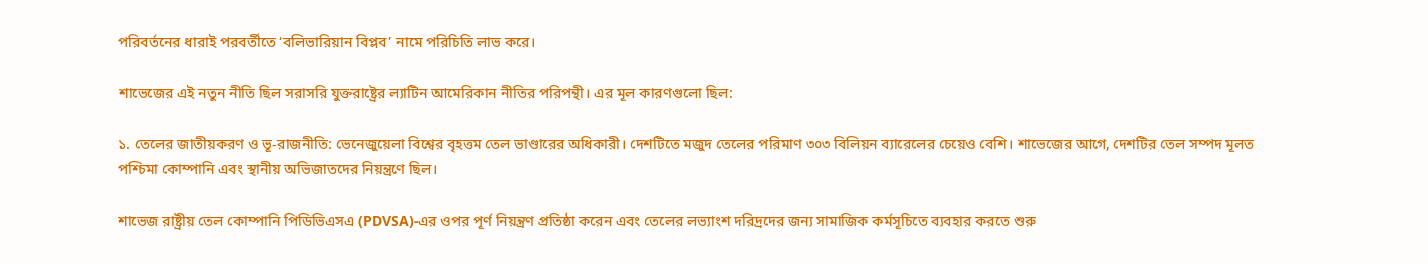পরিবর্তনের ধারাই পরবর্তীতে ‘বলিভারিয়ান বিপ্লব’ নামে পরিচিতি লাভ করে।

শাভেজের এই নতুন নীতি ছিল সরাসরি যুক্তরাষ্ট্রের ল্যাটিন আমেরিকান নীতির পরিপন্থী। এর মূল কারণগুলো ছিল:

১. তেলের জাতীয়করণ ও ভূ-রাজনীতি: ভেনেজুয়েলা বিশ্বের বৃহত্তম তেল ভাণ্ডারের অধিকারী। দেশটিতে মজুদ তেলের পরিমাণ ৩০৩ বিলিয়ন ব্যারেলের চেয়েও বেশি। শাভেজের আগে, দেশটির তেল সম্পদ মূলত পশ্চিমা কোম্পানি এবং স্থানীয় অভিজাতদের নিয়ন্ত্রণে ছিল।

শাভেজ রাষ্ট্রীয় তেল কোম্পানি পিডিভিএসএ (PDVSA)-এর ওপর পূর্ণ নিয়ন্ত্রণ প্রতিষ্ঠা করেন এবং তেলের লভ্যাংশ দরিদ্রদের জন্য সামাজিক কর্মসূচিতে ব্যবহার করতে শুরু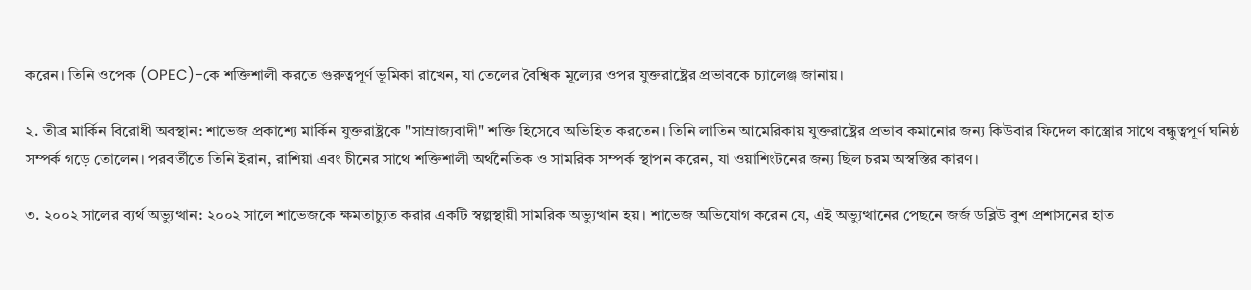করেন। তিনি ওপেক (OPEC)-কে শক্তিশালী করতে গুরুত্বপূর্ণ ভূমিকা রাখেন, যা তেলের বৈশ্বিক মূল্যের ওপর যুক্তরাষ্ট্রের প্রভাবকে চ্যালেঞ্জ জানায়।

২. তীব্র মার্কিন বিরোধী অবস্থান: শাভেজ প্রকাশ্যে মার্কিন যুক্তরাষ্ট্রকে "সাম্রাজ্যবাদী" শক্তি হিসেবে অভিহিত করতেন। তিনি লাতিন আমেরিকায় যুক্তরাষ্ট্রের প্রভাব কমানোর জন্য কিউবার ফিদেল কাস্ত্রোর সাথে বন্ধুত্বপূর্ণ ঘনিষ্ঠ সম্পর্ক গড়ে তোলেন। পরবর্তীতে তিনি ইরান, রাশিয়া এবং চীনের সাথে শক্তিশালী অর্থনৈতিক ও সামরিক সম্পর্ক স্থাপন করেন, যা ওয়াশিংটনের জন্য ছিল চরম অস্বস্তির কারণ।

৩. ২০০২ সালের ব্যর্থ অভ্যুত্থান: ২০০২ সালে শাভেজকে ক্ষমতাচ্যুত করার একটি স্বল্পস্থায়ী সামরিক অভ্যুত্থান হয়। শাভেজ অভিযোগ করেন যে, এই অভ্যুত্থানের পেছনে জর্জ ডব্লিউ বুশ প্রশাসনের হাত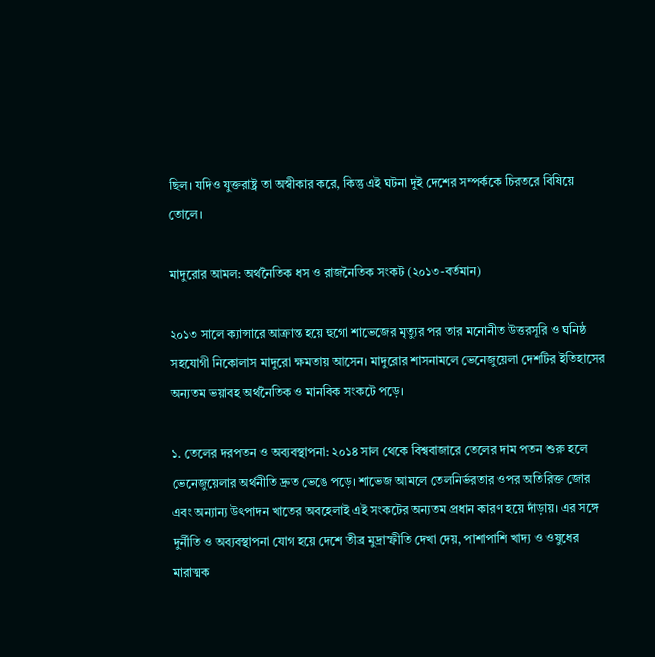ছিল। যদিও যুক্তরাষ্ট্র তা অস্বীকার করে, কিন্তু এই ঘটনা দুই দেশের সম্পর্ককে চিরতরে বিষিয়ে তোলে।

মাদুরোর আমল: অর্থনৈতিক ধস ও রাজনৈতিক সংকট (২০১৩-বর্তমান)

২০১৩ সালে ক্যান্সারে আক্রান্ত হয়ে হুগো শাভেজের মৃত্যুর পর তার মনোনীত উত্তরসূরি ও ঘনিষ্ঠ সহযোগী নিকোলাস মাদুরো ক্ষমতায় আসেন। মাদুরোর শাসনামলে ভেনেজুয়েলা দেশটির ইতিহাসের অন্যতম ভয়াবহ অর্থনৈতিক ও মানবিক সংকটে পড়ে।

১. তেলের দরপতন ও অব্যবস্থাপনা: ২০১৪ সাল থেকে বিশ্ববাজারে তেলের দাম পতন শুরু হলে ভেনেজুয়েলার অর্থনীতি দ্রুত ভেঙে পড়ে। শাভেজ আমলে তেলনির্ভরতার ওপর অতিরিক্ত জোর এবং অন্যান্য উৎপাদন খাতের অবহেলাই এই সংকটের অন্যতম প্রধান কারণ হয়ে দাঁড়ায়। এর সঙ্গে দুর্নীতি ও অব্যবস্থাপনা যোগ হয়ে দেশে তীব্র মুদ্রাস্ফীতি দেখা দেয়, পাশাপাশি খাদ্য ও ওষুধের মারাত্মক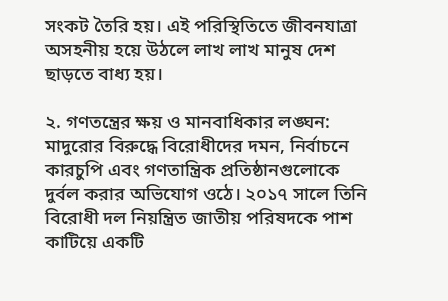সংকট তৈরি হয়। এই পরিস্থিতিতে জীবনযাত্রা অসহনীয় হয়ে উঠলে লাখ লাখ মানুষ দেশ ছাড়তে বাধ্য হয়।

২. গণতন্ত্রের ক্ষয় ও মানবাধিকার লঙ্ঘন: মাদুরোর বিরুদ্ধে বিরোধীদের দমন, নির্বাচনে কারচুপি এবং গণতান্ত্রিক প্রতিষ্ঠানগুলোকে দুর্বল করার অভিযোগ ওঠে। ২০১৭ সালে তিনি বিরোধী দল নিয়ন্ত্রিত জাতীয় পরিষদকে পাশ কাটিয়ে একটি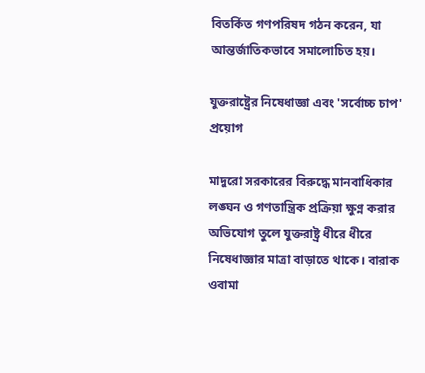বিতর্কিত গণপরিষদ গঠন করেন, যা আন্তর্জাতিকভাবে সমালোচিত হয়।

যুক্তরাষ্ট্রের নিষেধাজ্ঞা এবং 'সর্বোচ্চ চাপ' প্রয়োগ

মাদুরো সরকারের বিরুদ্ধে মানবাধিকার লঙ্ঘন ও গণতান্ত্রিক প্রক্রিয়া ক্ষুণ্ন করার অভিযোগ তুলে যুক্তরাষ্ট্র ধীরে ধীরে নিষেধাজ্ঞার মাত্রা বাড়াতে থাকে। বারাক ওবামা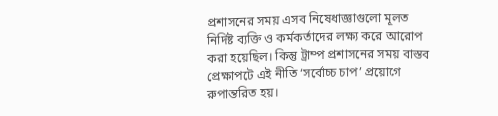প্রশাসনের সময় এসব নিষেধাজ্ঞাগুলো মূলত নির্দিষ্ট ব্যক্তি ও কর্মকর্তাদের লক্ষ্য করে আরোপ করা হয়েছিল। কিন্তু ট্রাম্প প্রশাসনের সময় বাস্তব প্রেক্ষাপটে এই নীতি ‘সর্বোচ্চ চাপ’ প্রয়োগে রুপান্তরিত হয়।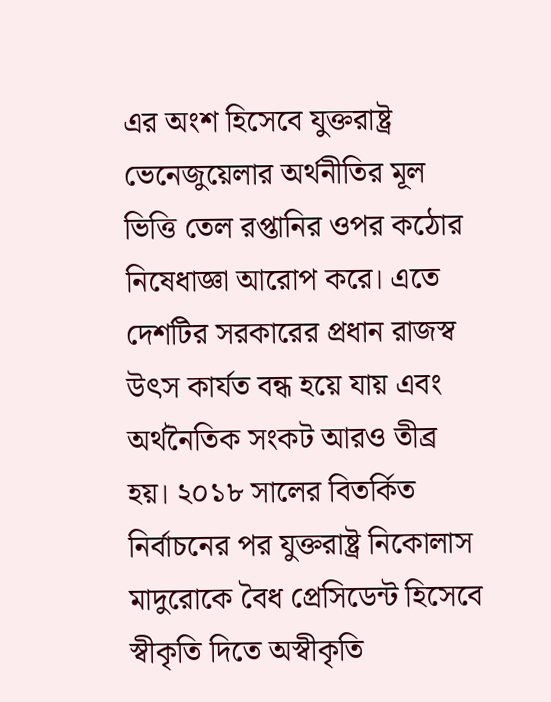এর অংশ হিসেবে যুক্তরাষ্ট্র ভেনেজুয়েলার অর্থনীতির মূল ভিত্তি তেল রপ্তানির ওপর কঠোর নিষেধাজ্ঞা আরোপ করে। এতে দেশটির সরকারের প্রধান রাজস্ব উৎস কার্যত বন্ধ হয়ে যায় এবং অর্থনৈতিক সংকট আরও তীব্র হয়। ২০১৮ সালের বিতর্কিত নির্বাচনের পর যুক্তরাষ্ট্র নিকোলাস মাদুরোকে বৈধ প্রেসিডেন্ট হিসেবে স্বীকৃতি দিতে অস্বীকৃতি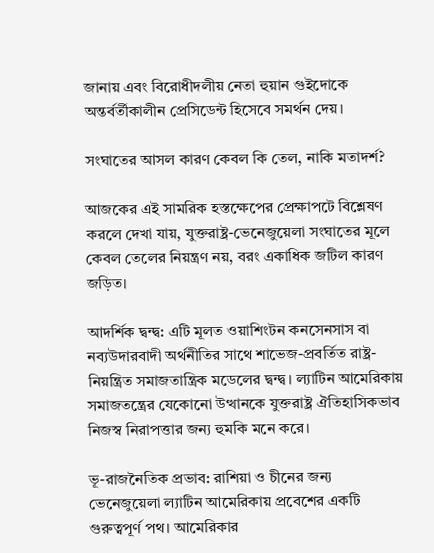জানায় এবং বিরোধীদলীয় নেতা হুয়ান গুইদোকে অন্তর্বর্তীকালীন প্রেসিডেন্ট হিসেবে সমর্থন দেয়।

সংঘাতের আসল কারণ কেবল কি তেল, নাকি মতাদর্শ?

আজকের এই সামরিক হস্তক্ষেপের প্রেক্ষাপটে বিশ্লেষণ করলে দেখা যায়, যুক্তরাষ্ট্র-ভেনেজুয়েলা সংঘাতের মূলে কেবল তেলের নিয়ন্ত্রণ নয়, বরং একাধিক জটিল কারণ জড়িত।

আদর্শিক দ্বন্দ্ব: এটি মূলত ওয়াশিংটন কনসেনসাস বা নব্যউদারবাদী অর্থনীতির সাথে শাভেজ-প্রবর্তিত রাষ্ট্র-নিয়ন্ত্রিত সমাজতান্ত্রিক মডেলের দ্বন্দ্ব। ল্যাটিন আমেরিকায় সমাজতন্ত্রের যেকোনো উত্থানকে যুক্তরাষ্ট্র ঐতিহাসিকভাব নিজস্ব নিরাপত্তার জন্য হুমকি মনে করে।

ভূ-রাজনৈতিক প্রভাব: রাশিয়া ও চীনের জন্য ভেনেজুয়েলা ল্যাটিন আমেরিকায় প্রবেশের একটি গুরুত্বপূর্ণ পথ। আমেরিকার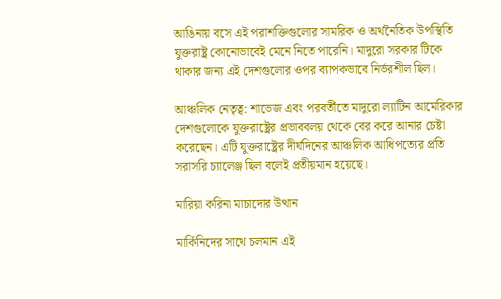আঙিনায় বসে এই পরাশক্তিগুলোর সামরিক ও অর্থনৈতিক উপস্থিতি যুক্তরাষ্ট্র কোনোভাবেই মেনে নিতে পারেনি। মাদুরো সরকার টিকে থাকার জন্য এই দেশগুলোর ওপর ব্যাপকভাবে নির্ভরশীল ছিল।

আঞ্চলিক নেতৃত্ব: শাভেজ এবং পরবর্তীতে মাদুরো ল্যাটিন আমেরিকার দেশগুলোকে যুক্তরাষ্ট্রের প্রভাববলয় থেকে বের করে আনার চেষ্টা করেছেন। এটি যুক্তরাষ্ট্রের দীর্ঘদিনের আঞ্চলিক আধিপত্যের প্রতি সরাসরি চ্যালেঞ্জ ছিল বলেই প্রতীয়মান হয়েছে।

মারিয়া করিনা মাচাদোর উত্থান

মার্কিনিদের সাথে চলমান এই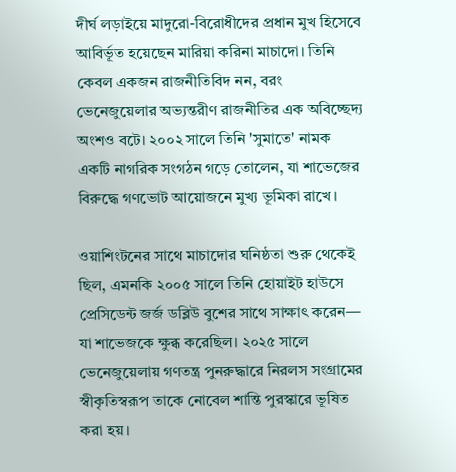দীর্ঘ লড়াইয়ে মাদুরো-বিরোধীদের প্রধান মুখ হিসেবে আবির্ভূত হয়েছেন মারিয়া করিনা মাচাদো। তিনি কেবল একজন রাজনীতিবিদ নন, বরং ভেনেজুয়েলার অভ্যন্তরীণ রাজনীতির এক অবিচ্ছেদ্য অংশও বটে। ২০০২ সালে তিনি 'সুমাতে' নামক একটি নাগরিক সংগঠন গড়ে তোলেন, যা শাভেজের বিরুদ্ধে গণভোট আয়োজনে মুখ্য ভূমিকা রাখে।

ওয়াশিংটনের সাথে মাচাদোর ঘনিষ্ঠতা শুরু থেকেই ছিল, এমনকি ২০০৫ সালে তিনি হোয়াইট হাউসে প্রেসিডেন্ট জর্জ ডব্লিউ বুশের সাথে সাক্ষাৎ করেন— যা শাভেজকে ক্ষুব্ধ করেছিল। ২০২৫ সালে ভেনেজুয়েলায় গণতন্ত্র পুনরুদ্ধারে নিরলস সংগ্রামের স্বীকৃতিস্বরূপ তাকে নোবেল শান্তি পুরস্কারে ভূষিত করা হয়।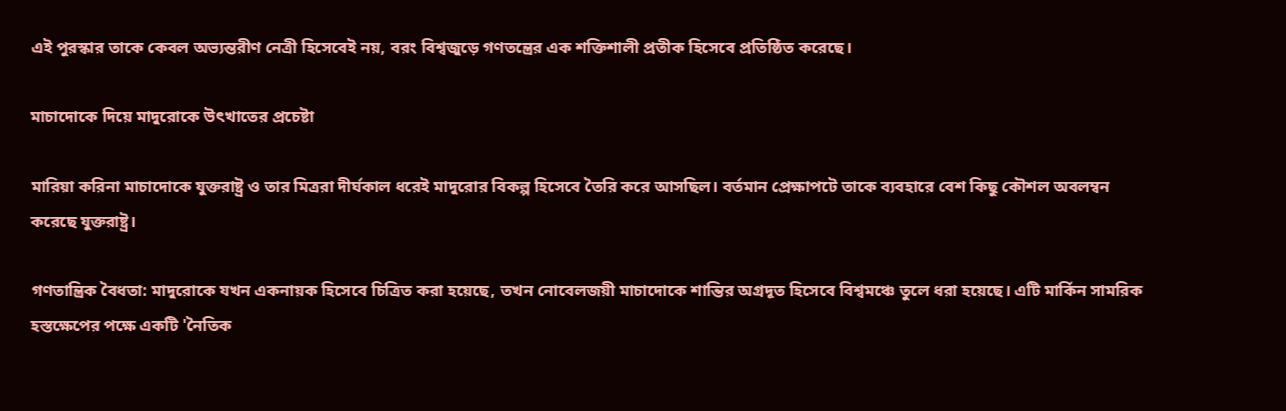এই পুরস্কার তাকে কেবল অভ্যন্তরীণ নেত্রী হিসেবেই নয়, বরং বিশ্বজুড়ে গণতন্ত্রের এক শক্তিশালী প্রতীক হিসেবে প্রতিষ্ঠিত করেছে।

মাচাদোকে দিয়ে মাদুরোকে উৎখাতের প্রচেষ্টা

মারিয়া করিনা মাচাদোকে যুক্তরাষ্ট্র ও তার মিত্ররা দীর্ঘকাল ধরেই মাদুরোর বিকল্প হিসেবে তৈরি করে আসছিল। বর্তমান প্রেক্ষাপটে তাকে ব্যবহারে বেশ কিছু কৌশল অবলম্বন করেছে যুক্তরাষ্ট্র।

গণতান্ত্রিক বৈধতা: মাদুরোকে যখন একনায়ক হিসেবে চিত্রিত করা হয়েছে, তখন নোবেলজয়ী মাচাদোকে শান্তির অগ্রদূত হিসেবে বিশ্বমঞ্চে তুলে ধরা হয়েছে। এটি মার্কিন সামরিক হস্তক্ষেপের পক্ষে একটি 'নৈতিক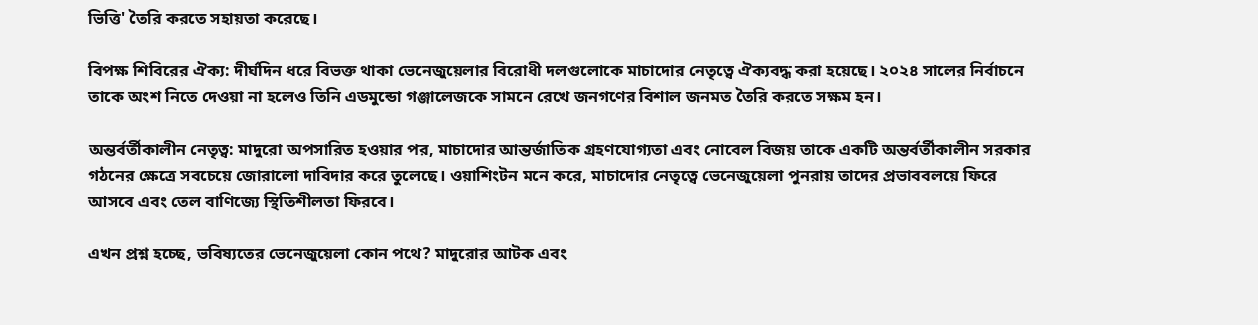ভিত্তি' তৈরি করতে সহায়তা করেছে।

বিপক্ষ শিবিরের ঐক্য: দীর্ঘদিন ধরে বিভক্ত থাকা ভেনেজুয়েলার বিরোধী দলগুলোকে মাচাদোর নেতৃত্বে ঐক্যবদ্ধ করা হয়েছে। ২০২৪ সালের নির্বাচনে তাকে অংশ নিতে দেওয়া না হলেও তিনি এডমুন্ডো গঞ্জালেজকে সামনে রেখে জনগণের বিশাল জনমত তৈরি করতে সক্ষম হন।

অন্তর্বর্তীকালীন নেতৃত্ব: মাদুরো অপসারিত হওয়ার পর, মাচাদোর আন্তর্জাতিক গ্রহণযোগ্যতা এবং নোবেল বিজয় তাকে একটি অন্তর্বর্তীকালীন সরকার গঠনের ক্ষেত্রে সবচেয়ে জোরালো দাবিদার করে তুলেছে। ওয়াশিংটন মনে করে, মাচাদোর নেতৃত্বে ভেনেজুয়েলা পুনরায় তাদের প্রভাববলয়ে ফিরে আসবে এবং তেল বাণিজ্যে স্থিতিশীলতা ফিরবে।

এখন প্রশ্ন হচ্ছে, ভবিষ্যতের ভেনেজুয়েলা কোন পথে? মাদুরোর আটক এবং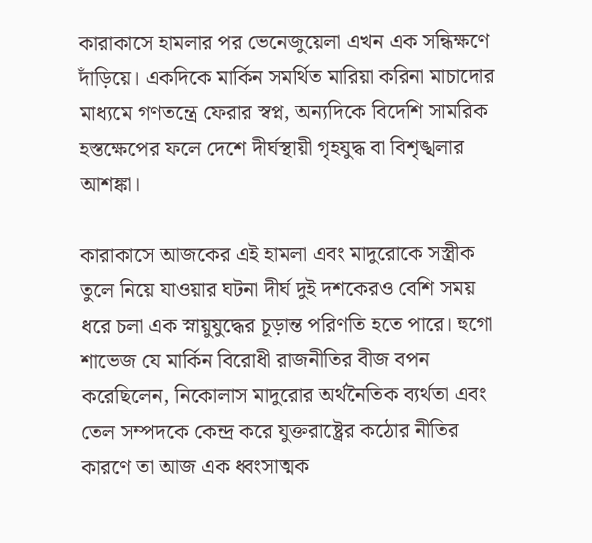কারাকাসে হামলার পর ভেনেজুয়েলা এখন এক সন্ধিক্ষণে দাঁড়িয়ে। একদিকে মার্কিন সমর্থিত মারিয়া করিনা মাচাদোর মাধ্যমে গণতন্ত্রে ফেরার স্বপ্ন, অন্যদিকে বিদেশি সামরিক হস্তক্ষেপের ফলে দেশে দীর্ঘস্থায়ী গৃহযুদ্ধ বা বিশৃঙ্খলার আশঙ্কা।

কারাকাসে আজকের এই হামলা এবং মাদুরোকে সস্ত্রীক তুলে নিয়ে যাওয়ার ঘটনা দীর্ঘ দুই দশকেরও বেশি সময় ধরে চলা এক স্নায়ুযুদ্ধের চূড়ান্ত পরিণতি হতে পারে। হুগো শাভেজ যে মার্কিন বিরোধী রাজনীতির বীজ বপন করেছিলেন, নিকোলাস মাদুরোর অর্থনৈতিক ব্যর্থতা এবং তেল সম্পদকে কেন্দ্র করে যুক্তরাষ্ট্রের কঠোর নীতির কারণে তা আজ এক ধ্বংসাত্মক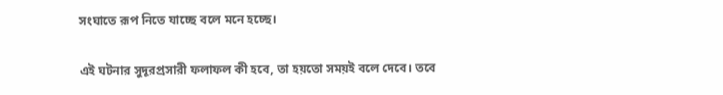সংঘাতে রূপ নিতে যাচ্ছে বলে মনে হচ্ছে।

এই ঘটনার সুদূরপ্রসারী ফলাফল কী হবে, তা হয়তো সময়ই বলে দেবে। তবে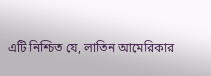এটি নিশ্চিত যে, লাতিন আমেরিকার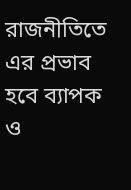রাজনীতিতে এর প্রভাব হবে ব্যাপক ও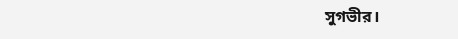সুগভীর।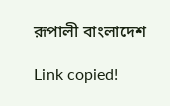রূপালী বাংলাদেশ

Link copied!